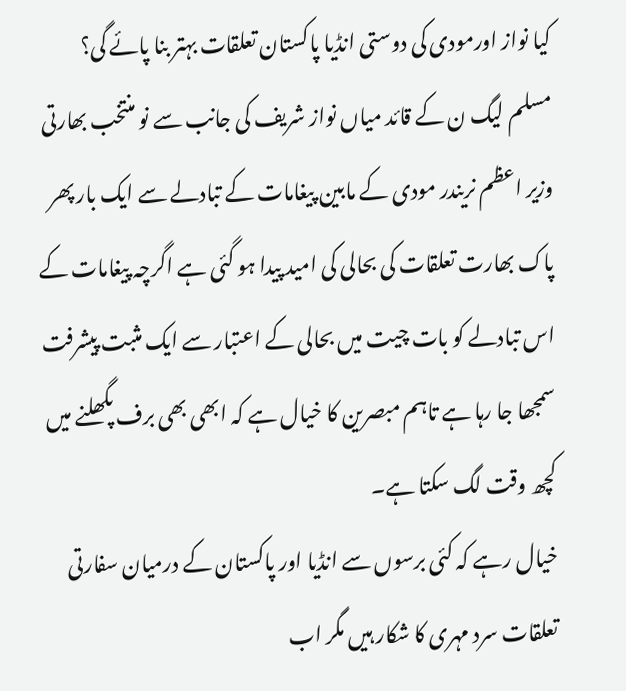کیا نواز اورمودی کی دوستی انڈیا پاکستان تعلقات بہتر بنا پائے گی؟
مسلم لیگ ن کے قائد میاں نواز شریف کی جانب سے نو منتخب بھارتی وزیر اعظم نریندر مودی کے مابین پیغامات کے تبادلے سے ایک بار پھر پاک بھارت تعلقات کی بحالی کی امید پیدا ہو گئی ہے اگرچہ پیغامات کے اس تبادلے کو بات چیت میں بحالی کے اعتبار سے ایک مثبت پیشرفت سمجھا جا رہا ہے تاہم مبصرین کا خیال ہے کہ ابھی بھی برف پگھلنے میں کچھ وقت لگ سکتا ہے۔
خیال رہے کہ کئی برسوں سے انڈیا اور پاکستان کے درمیان سفارتی تعلقات سرد مہری کا شکار ہیں مگر اب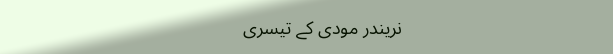نریندر مودی کے تیسری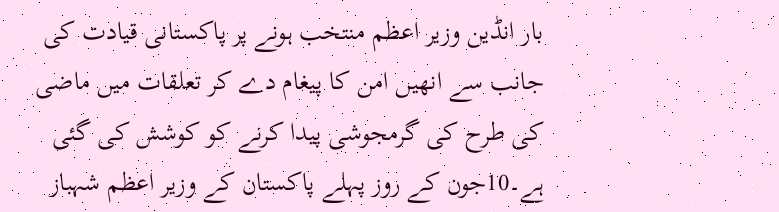بار انڈین وزیر اعظم منتخب ہونے پر پاکستانی قیادت کی جانب سے انھیں امن کا پیغام دے کر تعلقات میں ماضی کی طرح کی گرمجوشی پیدا کرنے کو کوشش کی گئی ہے۔10جون کے روز پہلے پاکستان کے وزیر اعظم شہباز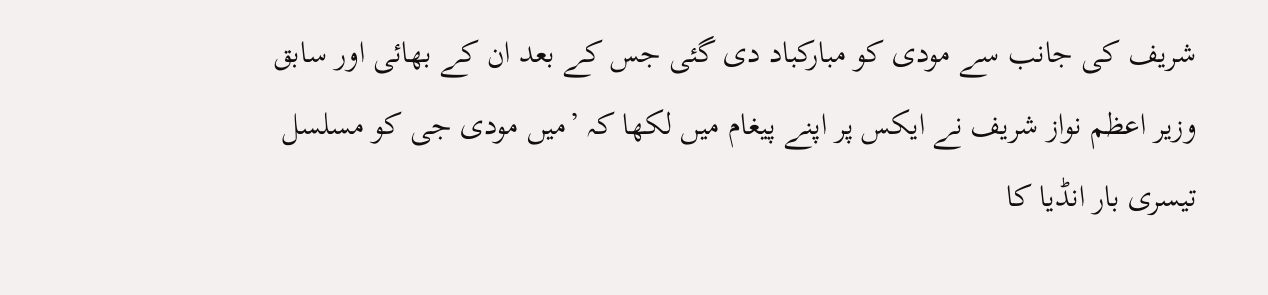شریف کی جانب سے مودی کو مبارکباد دی گئی جس کے بعد ان کے بھائی اور سابق وزیر اعظم نواز شریف نے ایکس پر اپنے پیغام میں لکھا کہ ’میں مودی جی کو مسلسل تیسری بار انڈیا کا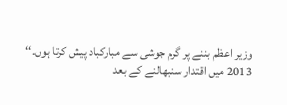وزیر اعظم بننے پر گرم جوشی سے مبارکباد پیش کرتا ہوں۔‘‘
2013 میں اقتدار سنبھالنے کے بعد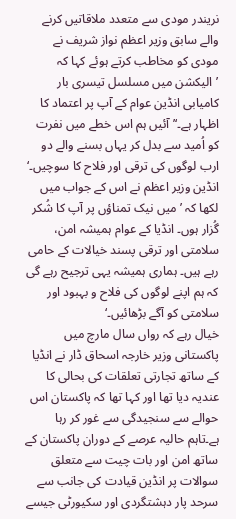نریندر مودی سے متعدد ملاقاتیں کرنے والے سابق وزیر اعظم نواز شریف نے مودی کو مخاطب کرتے ہوئے کہا کہ ’الیکشن میں مسلسل تیسری بار کامیابی انڈین عوام کے آپ پر اعتماد کا اظہار ہے۔‘’آئیں ہم اس خطے میں نفرت کو اُمید سے بدل کر یہاں بسنے والے دو ارب لوگوں کی ترقی اور فلاح کا سوچیں۔‘
انڈین وزیر اعظم نے اس کے جواب میں لکھا کہ ’میں نیک تمناؤں پر آپ کا شُکر گُزار ہوں۔ انڈیا کے عوام ہمیشہ امن، سلامتی اور ترقی پسند خیالات کے حامی رہے ہیں۔ ہماری ہمیشہ یہی ترجیح رہے گی کہ ہم اپنے لوگوں کی فلاح و بہبود اور سلامتی کو آگے بڑھائیں۔‘
خیال رہے کہ رواں سال مارچ میں پاکستانی وزیر خارجہ اسحاق ڈار نے انڈیا کے ساتھ تجارتی تعلقات کی بحالی کا عندیہ دیا تھا اور کہا تھا کہ پاکستان اس حوالے سے سنجیدگی سے غور کر رہا ہے۔تاہم حالیہ عرصے کے دوران پاکستان کے ساتھ امن اور بات چیت سے متعلق سوالات پر انڈین قیادت کی جانب سے سرحد پار دہشتگردی اور سکیورٹی جیسے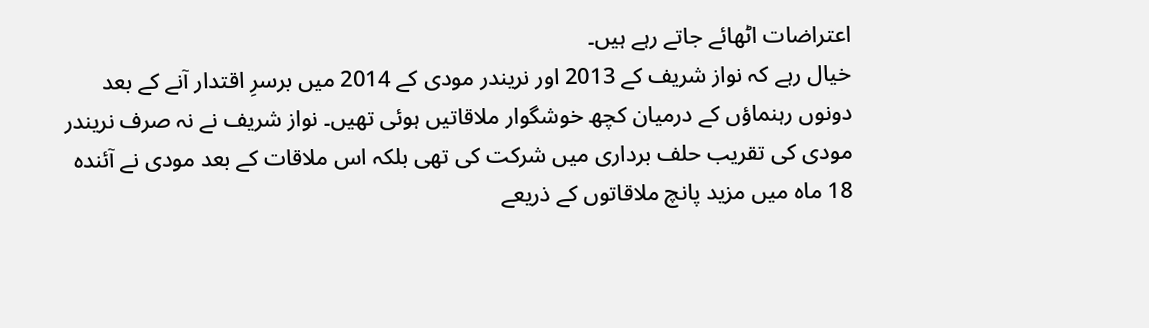اعتراضات اٹھائے جاتے رہے ہیں۔
خیال رہے کہ نواز شریف کے 2013 اور نریندر مودی کے 2014 میں برسرِ اقتدار آنے کے بعد دونوں رہنماؤں کے درمیان کچھ خوشگوار ملاقاتیں ہوئی تھیں۔ نواز شریف نے نہ صرف نریندر مودی کی تقریب حلف برداری میں شرکت کی تھی بلکہ اس ملاقات کے بعد مودی نے آئندہ 18 ماہ میں مزید پانچ ملاقاتوں کے ذریعے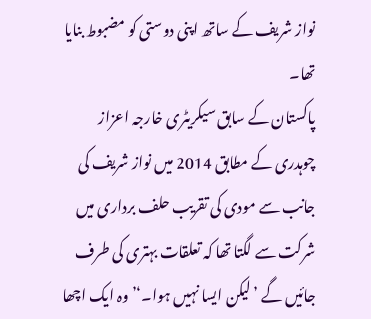نواز شریف کے ساتھ اپنی دوستی کو مضبوط بنایا تھا۔
پاکستان کے سابق سیکریٹری خارجہ اعزاز چوہدری کے مطابق 2014 میں نواز شریف کی جانب سے مودی کی تقریب حلف برداری میں شرکت سے لگتا تھا کہ تعلقات بہتری کی طرف جائیں گے ’لیکن ایسا نہیں ہوا۔‘’وہ ایک اچھا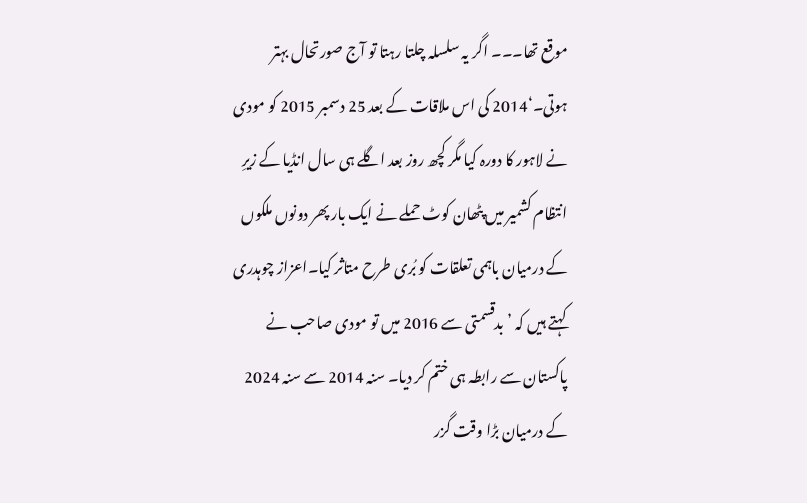موقع تھا۔۔۔ اگر یہ سلسلہ چلتا رہتا تو آج صورتحال بہتر ہوتی۔‘2014 کی اس ملاقات کے بعد 25 دسمبر 2015 کو مودی نے لاہور کا دورہ کیا مگر کچھ روز بعد اگلے ہی سال انڈیا کے زیرِ انتظام کشمیر میں پٹھان کوٹ حملے نے ایک بار پھر دونوں ملکوں کے درمیان باہمی تعلقات کو بُری طرح متاثر کیا۔اعزاز چوہدری کہتے ہیں کہ ’بدقسمتی سے 2016 میں تو مودی صاحب نے پاکستان سے رابطہ ہی ختم کر دیا۔ سنہ 2014 سے سنہ 2024 کے درمیان بڑا وقت گزر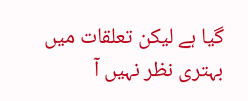گیا ہے لیکن تعلقات میں بہتری نظر نہیں آ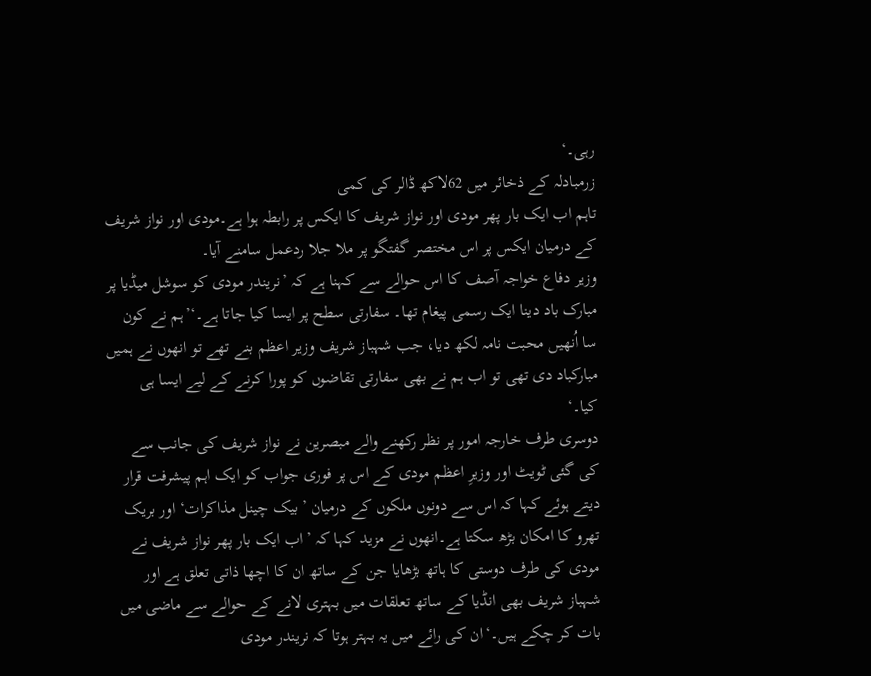رہی۔‘
زرمبادلہ کے ذخائر میں 62لاکھ ڈالر کی کمی
تاہم اب ایک بار پھر مودی اور نواز شریف کا ایکس پر رابطہ ہوا ہے۔مودی اور نواز شریف کے درمیان ایکس پر اس مختصر گفتگو پر ملا جلا ردعمل سامنے آیا۔
وزیر دفاع خواجہ آصف کا اس حوالے سے کہنا ہے کہ ’نریندر مودی کو سوشل میڈیا پر مبارک باد دینا ایک رسمی پیغام تھا۔ سفارتی سطح پر ایسا کیا جاتا ہے۔‘’ہم نے کون سا اُنھیں محبت نامہ لکھ دیا، جب شہباز شریف وزیر اعظم بنے تھے تو انھوں نے ہمیں مبارکباد دی تھی تو اب ہم نے بھی سفارتی تقاضوں کو پورا کرنے کے لیے ایسا ہی کیا۔‘
دوسری طرف خارجہ امور پر نظر رکھنے والے مبصرین نے نواز شریف کی جانب سے کی گئی ٹویٹ اور وزیرِ اعظم مودی کے اس پر فوری جواب کو ایک اہم پیشرفت قرار دیتے ہوئے کہا کہ اس سے دونوں ملکوں کے درمیان ’بیک چینل مذاکرات‘ اور بریک تھرو کا امکان بڑھ سکتا ہے۔انھوں نے مزید کہا کہ ’اب ایک بار پھر نواز شریف نے مودی کی طرف دوستی کا ہاتھ بڑھایا جن کے ساتھ ان کا اچھا ذاتی تعلق ہے اور شہباز شریف بھی انڈیا کے ساتھ تعلقات میں بہتری لانے کے حوالے سے ماضی میں بات کر چکے ہیں۔‘ان کی رائے میں یہ بہتر ہوتا کہ نریندر مودی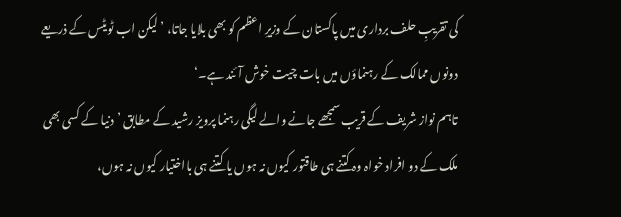کی تقریبِ حلف برداری میں پاکستان کے وزیرِ اعظم کو بھی بلایا جاتا، ’لیکن اب ٹویٹس کے ذریعے دونوں ممالک کے رہنماؤں میں بات چیت خوش آئند ہے۔‘
تاہم نواز شریف کے قریب سمجھے جانے والے لیگی رہنما پرویز رشید کے مطابق ’دنیا کے کسی بھی ملک کے دو افراد خواہ وہ کتنے ہی طاقتور کیوں نہ ہوں یا کتنے ہی بااختیار کیوں نہ ہوں،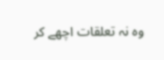وہ نہ تعلقات اچھے کر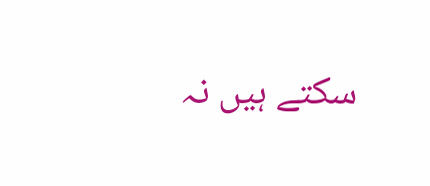سکتے ہیں نہ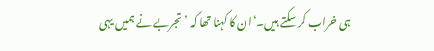ہی خراب کر سکتے ہیں۔‘ان کا کہنا تھا کہ ’تجربے نے ہمیں یہی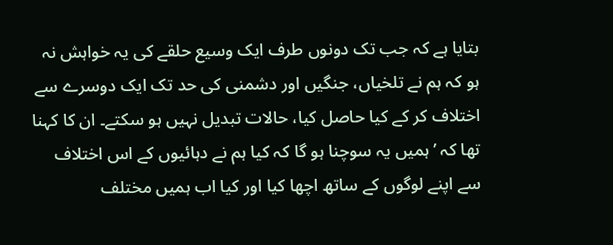بتایا ہے کہ جب تک دونوں طرف ایک وسیع حلقے کی یہ خواہش نہ ہو کہ ہم نے تلخیاں، جنگیں اور دشمنی کی حد تک ایک دوسرے سے اختلاف کر کے کیا حاصل کیا، حالات تبدیل نہیں ہو سکتے۔ ان کا کہنا تھا کہ ’ہمیں یہ سوچنا ہو گا کہ کیا ہم نے دہائیوں کے اس اختلاف سے اپنے لوگوں کے ساتھ اچھا کیا اور کیا اب ہمیں مختلف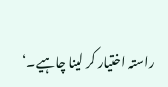راستہ اختیار کر لینا چاہیے۔‘